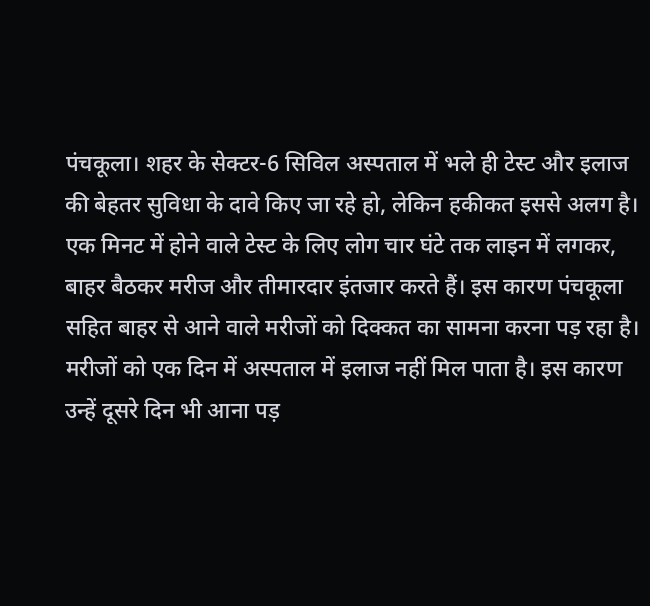पंचकूला। शहर के सेक्टर-6 सिविल अस्पताल में भले ही टेस्ट और इलाज की बेहतर सुविधा के दावे किए जा रहे हो, लेकिन हकीकत इससे अलग है। एक मिनट में होने वाले टेस्ट के लिए लोग चार घंटे तक लाइन में लगकर, बाहर बैठकर मरीज और तीमारदार इंतजार करते हैं। इस कारण पंचकूला सहित बाहर से आने वाले मरीजों को दिक्कत का सामना करना पड़ रहा है। मरीजों को एक दिन में अस्पताल में इलाज नहीं मिल पाता है। इस कारण उन्हें दूसरे दिन भी आना पड़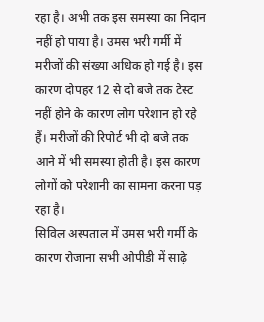रहा है। अभी तक इस समस्या का निदान नहीं हो पाया है। उमस भरी गर्मी में मरीजों की संख्या अधिक हो गई है। इस कारण दोपहर 12 से दो बजे तक टेस्ट नहीं होने के कारण लोग परेशान हो रहे हैं। मरीजों की रिपोर्ट भी दो बजे तक आने में भी समस्या होती है। इस कारण लोगों को परेशानी का सामना करना पड़ रहा है।
सिविल अस्पताल में उमस भरी गर्मी के कारण रोजाना सभी ओपीडी में साढ़े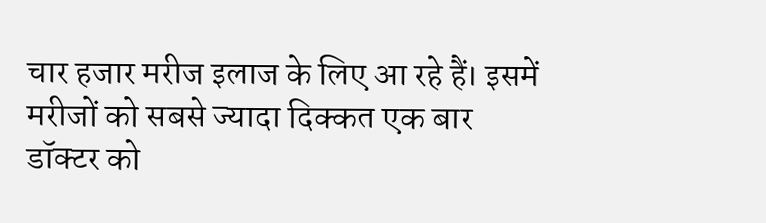चार हजार मरीज इलाज के लिए आ रहे हैं। इसमें मरीजों को सबसे ज्यादा दिक्कत एक बार डॉक्टर को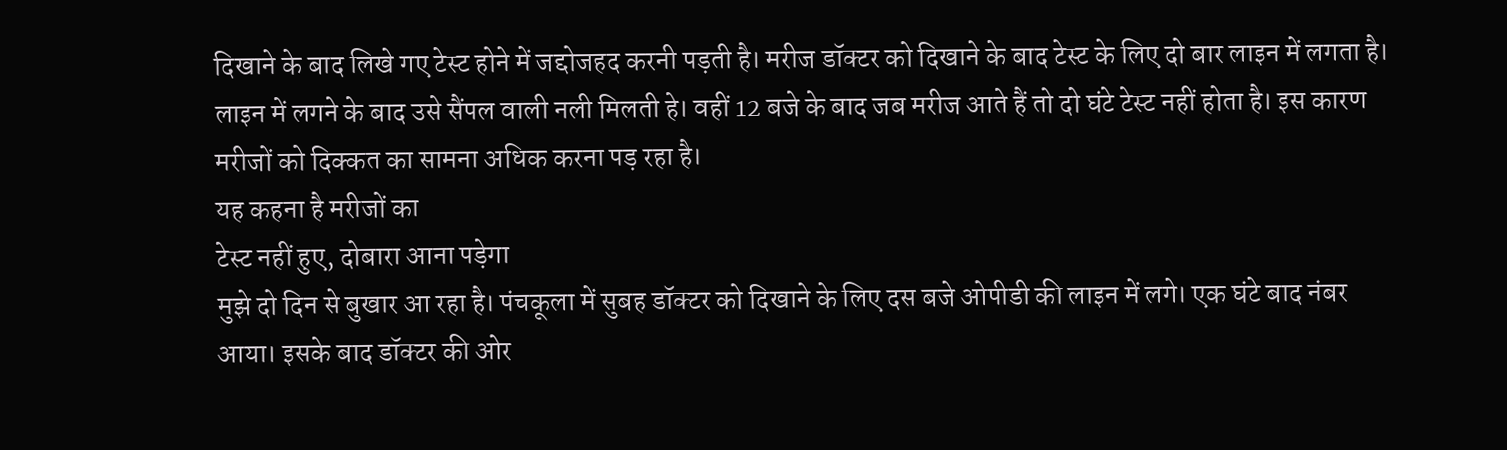दिखाने के बाद लिखे गए टेस्ट होने में जद्दोजहद करनी पड़ती है। मरीज डॉक्टर को दिखाने के बाद टेस्ट के लिए दो बार लाइन में लगता है। लाइन में लगने के बाद उसे सैंपल वाली नली मिलती हे। वहीं 12 बजे के बाद जब मरीज आते हैं तो दो घंटे टेस्ट नहीं होता है। इस कारण मरीजों को दिक्कत का सामना अधिक करना पड़ रहा है।
यह कहना है मरीजों का
टेस्ट नहीं हुए, दोबारा आना पड़ेगा
मुझे दो दिन से बुखार आ रहा है। पंचकूला में सुबह डॉक्टर को दिखाने के लिए दस बजे ओपीडी की लाइन में लगे। एक घंटे बाद नंबर आया। इसके बाद डॉक्टर की ओर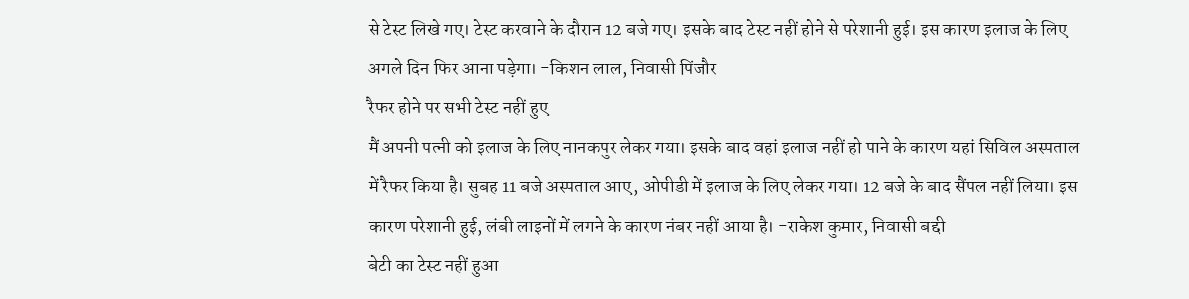से टेस्ट लिखे गए। टेस्ट करवाने के दौरान 12 बजे गए। इसके बाद टेस्ट नहीं होने से परेशानी हुई। इस कारण इलाज के लिए अगले दिन फिर आना पड़ेगा। -किशन लाल, निवासी पिंजौर
रैफर होने पर सभी टेस्ट नहीं हुए
मैं अपनी पत्नी को इलाज के लिए नानकपुर लेकर गया। इसके बाद वहां इलाज नहीं हो पाने के कारण यहां सिविल अस्पताल में रैफर किया है। सुबह 11 बजे अस्पताल आए, ओपीडी में इलाज के लिए लेकर गया। 12 बजे के बाद सैंपल नहीं लिया। इस कारण परेशानी हुई, लंबी लाइनों में लगने के कारण नंबर नहीं आया है। -राकेश कुमार, निवासी बद्दी
बेटी का टेस्ट नहीं हुआ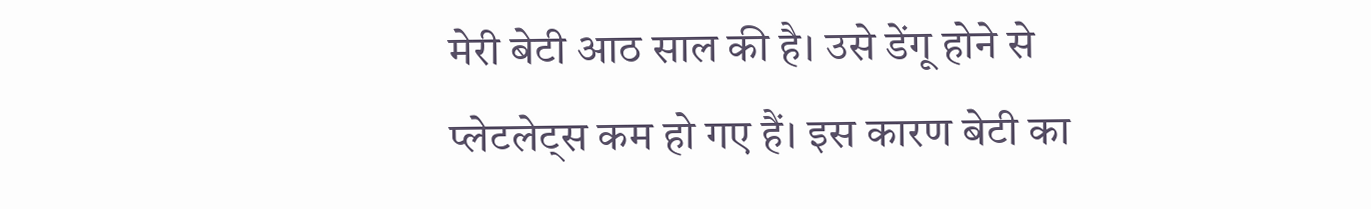मेरी बेटी आठ साल की है। उसे डेंगू होने से प्लेटलेट्स कम हो गए हैं। इस कारण बेटी का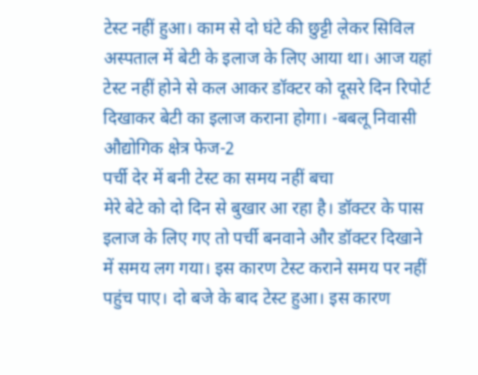टेस्ट नहीं हुआ। काम से दो घंटे की छुट्टी लेकर सिविल अस्पताल में बेटी के इलाज के लिए आया था। आज यहां टेस्ट नहीं होने से कल आकर डॉक्टर को दूसरे दिन रिपोर्ट दिखाकर बेटी का इलाज कराना होगा। -बबलू निवासी औद्योगिक क्षेत्र फेज-2
पर्ची देर में बनी टेस्ट का समय नहीं बचा
मेरे बेटे को दो दिन से बुखार आ रहा है। डॉक्टर के पास इलाज के लिए गए तो पर्ची बनवाने और डॉक्टर दिखाने में समय लग गया। इस कारण टेस्ट कराने समय पर नहीं पहुंच पाए। दो बजे के बाद टेस्ट हुआ। इस कारण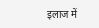इलाज में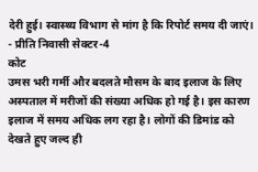देरी हुई। स्वास्थ्य विभाग से मांग है कि रिपोर्ट समय दी जाएं। - प्रीति निवासी सेक्टर-4
कोट
उमस भरी गर्मी और बदलते मौसम के बाद इलाज के लिए अस्पताल में मरीजों की संख्या अधिक हो गई है। इस कारण इलाज में समय अधिक लग रहा है। लोगों की डिमांड को देखते हुए जल्द ही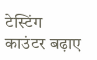टेस्टिंग काउंटर बढ़ाए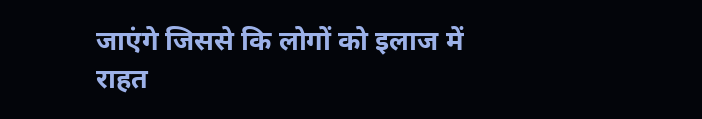जाएंगे जिससे कि लोगों को इलाज में राहत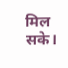मिल सके।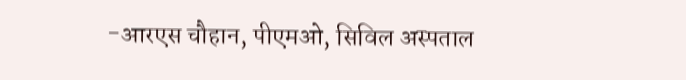-आरएस चौहान, पीएमओ, सिविल अस्पताल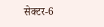सेक्टर-6